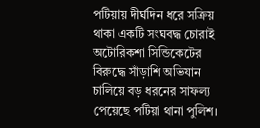পটিয়ায় দীর্ঘদিন ধরে সক্রিয় থাকা একটি সংঘবদ্ধ চোরাই অটোরিকশা সিন্ডিকেটের বিরুদ্ধে সাঁড়াশি অভিযান চালিয়ে বড় ধরনের সাফল্য পেয়েছে পটিয়া থানা পুলিশ।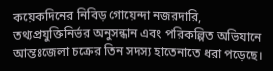কয়েকদিনের নিবিড় গোয়েন্দা নজরদারি, তথ্যপ্রযুক্তিনির্ভর অনুসন্ধান এবং পরিকল্পিত অভিযানে আন্তঃজেলা চক্রের তিন সদস্য হাতেনাতে ধরা পড়েছে।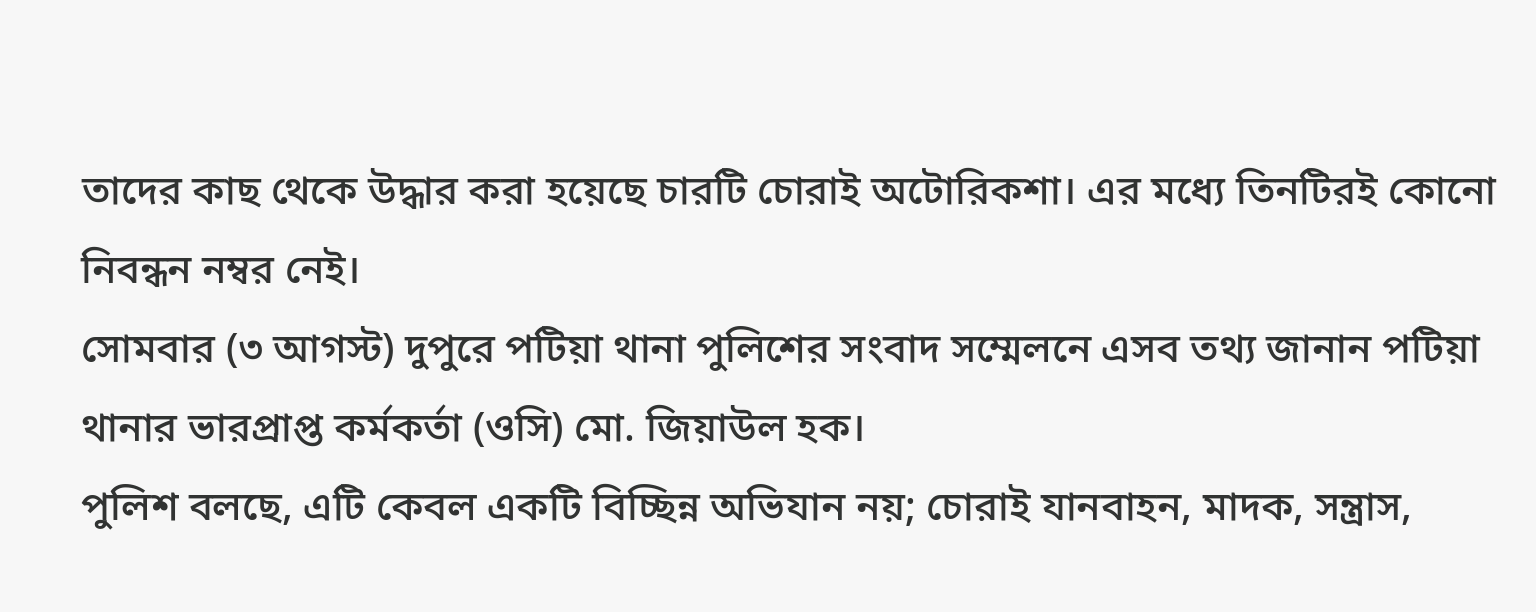তাদের কাছ থেকে উদ্ধার করা হয়েছে চারটি চোরাই অটোরিকশা। এর মধ্যে তিনটিরই কোনো নিবন্ধন নম্বর নেই।
সোমবার (৩ আগস্ট) দুপুরে পটিয়া থানা পুলিশের সংবাদ সম্মেলনে এসব তথ্য জানান পটিয়া থানার ভারপ্রাপ্ত কর্মকর্তা (ওসি) মো. জিয়াউল হক।
পুলিশ বলছে, এটি কেবল একটি বিচ্ছিন্ন অভিযান নয়; চোরাই যানবাহন, মাদক, সন্ত্রাস,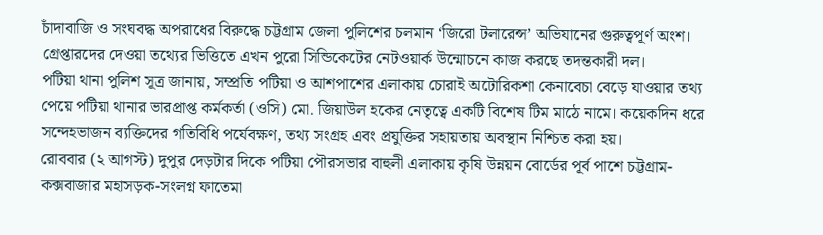চাঁদাবাজি ও সংঘবদ্ধ অপরাধের বিরুদ্ধে চট্টগ্রাম জেলা পুলিশের চলমান ‘জিরো টলারেন্স’ অভিযানের গুরুত্বপূর্ণ অংশ। গ্রেপ্তারদের দেওয়া তথ্যের ভিত্তিতে এখন পুরো সিন্ডিকেটের নেটওয়ার্ক উন্মোচনে কাজ করছে তদন্তকারী দল।
পটিয়া থানা পুলিশ সূত্র জানায়, সম্প্রতি পটিয়া ও আশপাশের এলাকায় চোরাই অটোরিকশা কেনাবেচা বেড়ে যাওয়ার তথ্য পেয়ে পটিয়া থানার ভারপ্রাপ্ত কর্মকর্তা (ওসি) মো. জিয়াউল হকের নেতৃত্বে একটি বিশেষ টিম মাঠে নামে। কয়েকদিন ধরে সন্দেহভাজন ব্যক্তিদের গতিবিধি পর্যেবক্ষণ, তথ্য সংগ্রহ এবং প্রযুক্তির সহায়তায় অবস্থান নিশ্চিত করা হয়।
রোববার (২ আগস্ট) দুপুর দেড়টার দিকে পটিয়া পৌরসভার বাহুলী এলাকায় কৃষি উন্নয়ন বোর্ডের পূর্ব পাশে চট্টগ্রাম-কক্সবাজার মহাসড়ক-সংলগ্ন ফাতেমা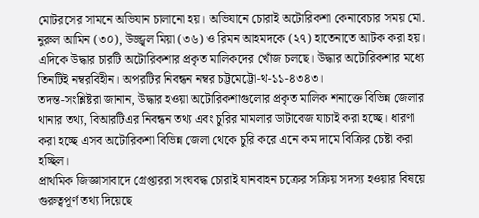মোটরসের সামনে অভিযান চালানো হয়। অভিযানে চোরাই অটোরিকশা কেনাবেচার সময় মো. নুরুল আমিন (৩০), উজ্জ্বল মিয়া (৩৬) ও রিমন আহমদকে (২৭) হাতেনাতে আটক করা হয়।
এদিকে উদ্ধার চারটি অটোরিকশার প্রকৃত মালিকদের খোঁজ চলছে। উদ্ধার অটোরিকশার মধ্যে তিনটিই নম্বরবিহীন। অপরটির নিবন্ধন নম্বর চট্টমেট্টো-থ-১১-৪৩৪৩।
তদন্ত-সংশ্লিষ্টরা জানান, উদ্ধার হওয়া অটোরিকশাগুলোর প্রকৃত মালিক শনাক্তে বিভিন্ন জেলার থানার তথ্য, বিআরটিএর নিবন্ধন তথ্য এবং চুরির মামলার ডাটাবেজ যাচাই করা হচ্ছে। ধারণা করা হচ্ছে এসব অটোরিকশা বিভিন্ন জেলা থেকে চুরি করে এনে কম দামে বিক্রির চেষ্টা করা হচ্ছিল।
প্রাথমিক জিজ্ঞাসাবাদে গ্রেপ্তাররা সংঘবদ্ধ চোরাই যানবাহন চক্রের সক্রিয় সদস্য হওয়ার বিষয়ে গুরুত্বপূর্ণ তথ্য দিয়েছে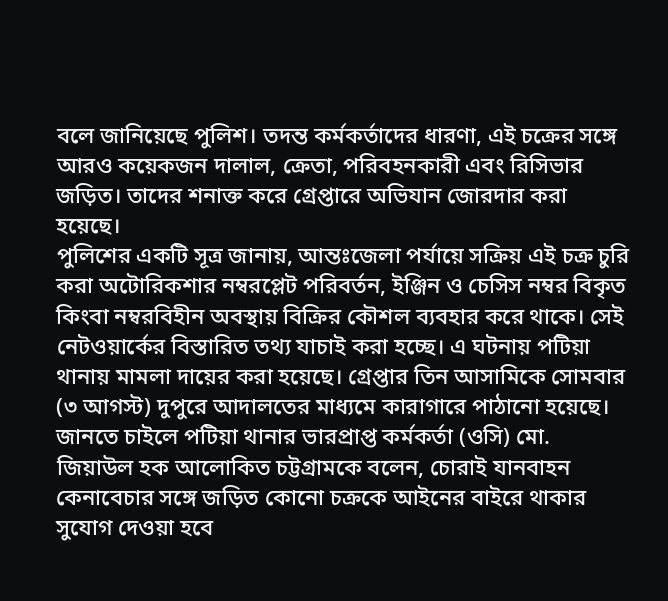বলে জানিয়েছে পুলিশ। তদন্ত কর্মকর্তাদের ধারণা, এই চক্রের সঙ্গে আরও কয়েকজন দালাল, ক্রেতা, পরিবহনকারী এবং রিসিভার জড়িত। তাদের শনাক্ত করে গ্রেপ্তারে অভিযান জোরদার করা হয়েছে।
পুলিশের একটি সূত্র জানায়, আন্তঃজেলা পর্যায়ে সক্রিয় এই চক্র চুরি করা অটোরিকশার নম্বরপ্লেট পরিবর্তন, ইঞ্জিন ও চেসিস নম্বর বিকৃত কিংবা নম্বরবিহীন অবস্থায় বিক্রির কৌশল ব্যবহার করে থাকে। সেই নেটওয়ার্কের বিস্তারিত তথ্য যাচাই করা হচ্ছে। এ ঘটনায় পটিয়া থানায় মামলা দায়ের করা হয়েছে। গ্রেপ্তার তিন আসামিকে সোমবার (৩ আগস্ট) দুপুরে আদালতের মাধ্যমে কারাগারে পাঠানো হয়েছে।
জানতে চাইলে পটিয়া থানার ভারপ্রাপ্ত কর্মকর্তা (ওসি) মো. জিয়াউল হক আলোকিত চট্টগ্রামকে বলেন, চোরাই যানবাহন কেনাবেচার সঙ্গে জড়িত কোনো চক্রকে আইনের বাইরে থাকার সুযোগ দেওয়া হবে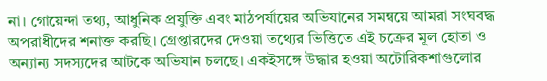না। গোয়েন্দা তথ্য, আধুনিক প্রযুক্তি এবং মাঠপর্যায়ের অভিযানের সমন্বয়ে আমরা সংঘবদ্ধ অপরাধীদের শনাক্ত করছি। গ্রেপ্তারদের দেওয়া তথ্যের ভিত্তিতে এই চক্রের মূল হোতা ও অন্যান্য সদস্যদের আটকে অভিযান চলছে। একইসঙ্গে উদ্ধার হওয়া অটোরিকশাগুলোর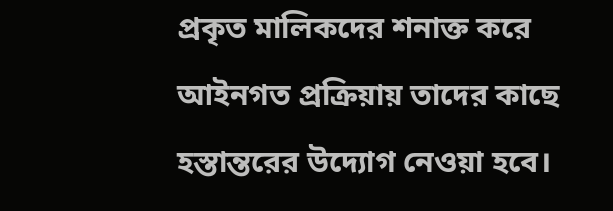প্রকৃত মালিকদের শনাক্ত করে আইনগত প্রক্রিয়ায় তাদের কাছে হস্তান্তরের উদ্যোগ নেওয়া হবে।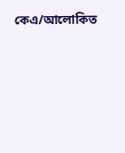কেএ/আলোকিত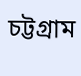চট্টগ্রাম